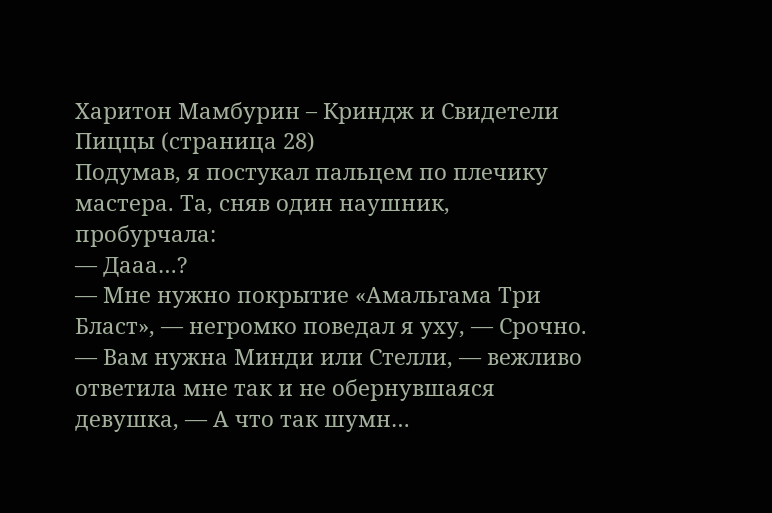Харитон Мамбурин – Криндж и Свидетели Пиццы (страница 28)
Подумав, я постукал пальцем по плечику мастера. Та, сняв один наушник, пробурчала:
— Дааа…?
— Мне нужно покрытие «Амальгама Три Бласт», — негромко поведал я уху, — Срочно.
— Вам нужна Минди или Стелли, — вежливо ответила мне так и не обернувшаяся девушка, — А что так шумн…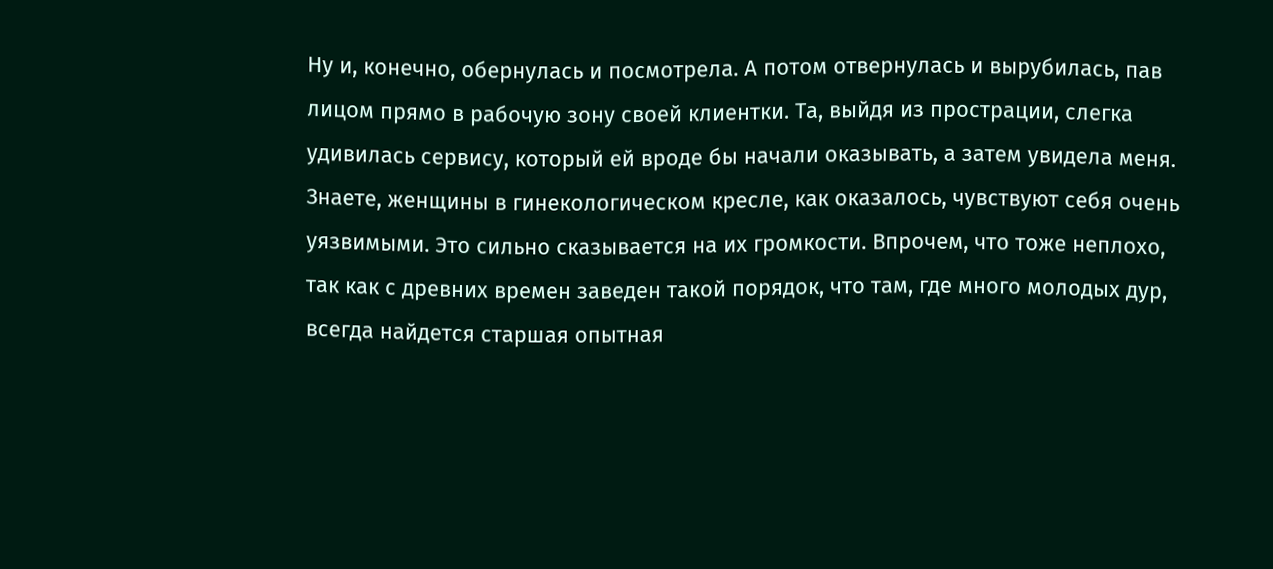Ну и, конечно, обернулась и посмотрела. А потом отвернулась и вырубилась, пав лицом прямо в рабочую зону своей клиентки. Та, выйдя из прострации, слегка удивилась сервису, который ей вроде бы начали оказывать, а затем увидела меня. Знаете, женщины в гинекологическом кресле, как оказалось, чувствуют себя очень уязвимыми. Это сильно сказывается на их громкости. Впрочем, что тоже неплохо, так как с древних времен заведен такой порядок, что там, где много молодых дур, всегда найдется старшая опытная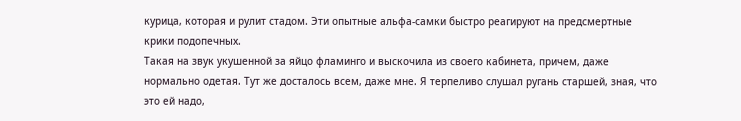курица, которая и рулит стадом. Эти опытные альфа-самки быстро реагируют на предсмертные крики подопечных.
Такая на звук укушенной за яйцо фламинго и выскочила из своего кабинета, причем, даже нормально одетая. Тут же досталось всем, даже мне. Я терпеливо слушал ругань старшей, зная, что это ей надо,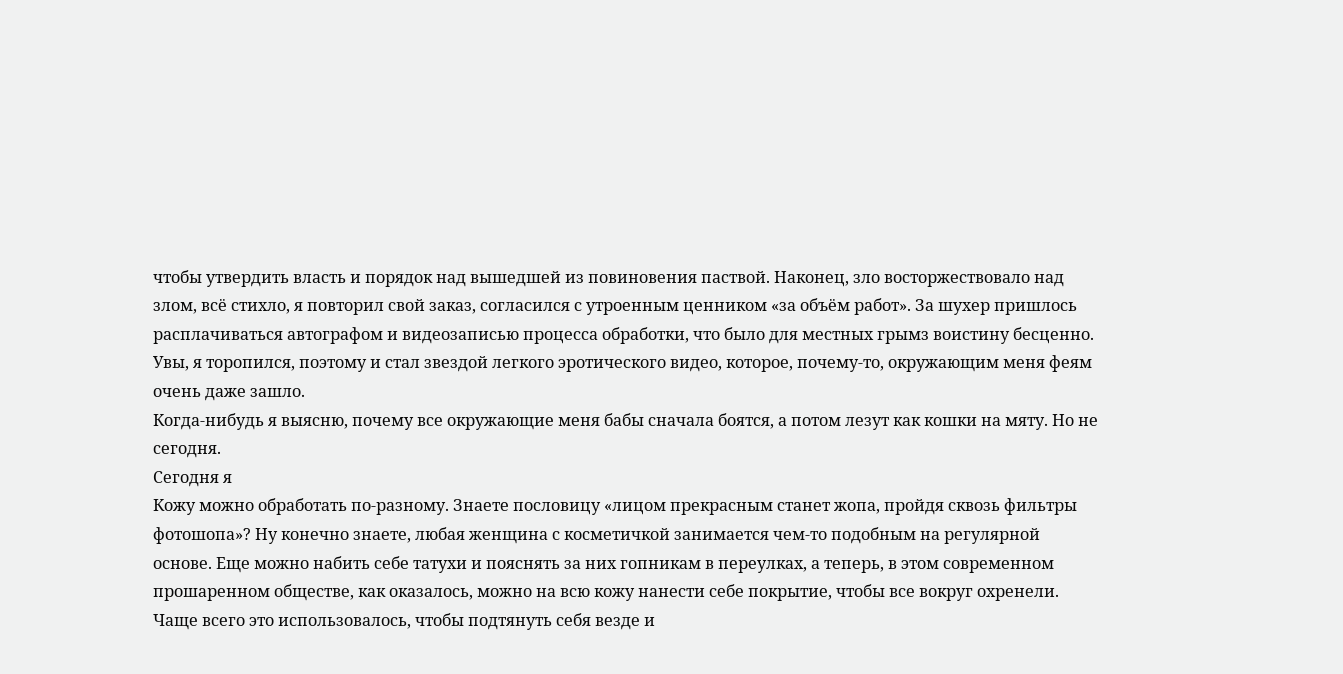чтобы утвердить власть и порядок над вышедшей из повиновения паствой. Наконец, зло восторжествовало над злом, всё стихло, я повторил свой заказ, согласился с утроенным ценником «за объём работ». За шухер пришлось расплачиваться автографом и видеозаписью процесса обработки, что было для местных грымз воистину бесценно. Увы, я торопился, поэтому и стал звездой легкого эротического видео, которое, почему-то, окружающим меня феям очень даже зашло.
Когда-нибудь я выясню, почему все окружающие меня бабы сначала боятся, а потом лезут как кошки на мяту. Но не сегодня.
Сегодня я
Кожу можно обработать по-разному. Знаете пословицу «лицом прекрасным станет жопа, пройдя сквозь фильтры фотошопа»? Ну конечно знаете, любая женщина с косметичкой занимается чем-то подобным на регулярной основе. Еще можно набить себе татухи и пояснять за них гопникам в переулках, а теперь, в этом современном прошаренном обществе, как оказалось, можно на всю кожу нанести себе покрытие, чтобы все вокруг охренели. Чаще всего это использовалось, чтобы подтянуть себя везде и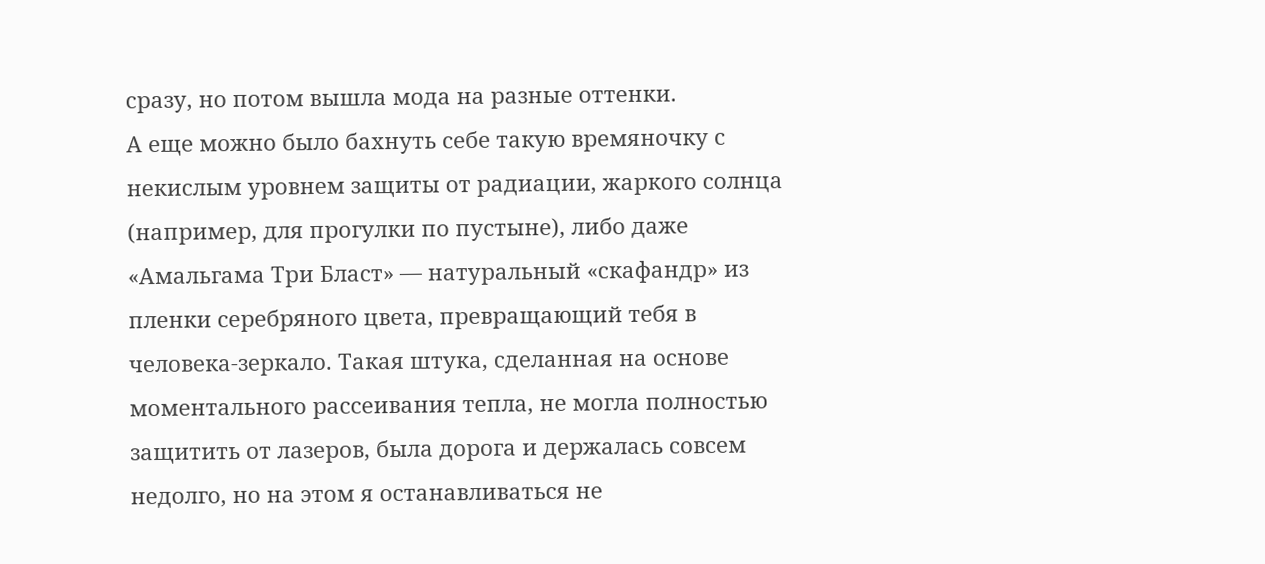сразу, но потом вышла мода на разные оттенки.
А еще можно было бахнуть себе такую времяночку с некислым уровнем защиты от радиации, жаркого солнца (например, для прогулки по пустыне), либо даже «Амальгама Три Бласт» — натуральный «скафандр» из пленки серебряного цвета, превращающий тебя в человека-зеркало. Такая штука, сделанная на основе моментального рассеивания тепла, не могла полностью защитить от лазеров, была дорога и держалась совсем недолго, но на этом я останавливаться не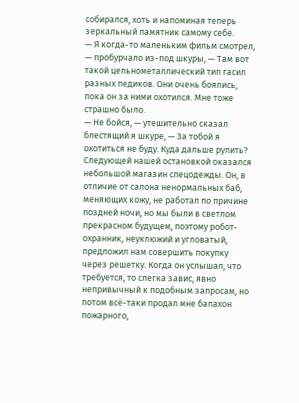собирался, хоть и напоминая теперь зеркальный памятник самому себе.
— Я когда-то маленьким фильм смотрел, — пробурчало из-под шкуры, — Там вот такой цельнометаллический тип гасил разных педиков. Они очень боялись, пока он за ними охотился. Мне тоже страшно было.
— Не бойся, — утешительно сказал блестящий я шкуре, — За тобой я охотиться не буду. Куда дальше рулить?
Следующей нашей остановкой оказался небольшой магазин спецодежды. Он, в отличие от салона ненормальных баб, меняющих кожу, не работал по причине поздней ночи, но мы были в светлом прекрасном будущем, поэтому робот-охранник, неуклюжий и угловатый, предложил нам совершить покупку через решетку. Когда он услышал, что требуется, то слегка завис, явно непривычный к подобным запросам, но потом всё-таки продал мне балахон пожарного,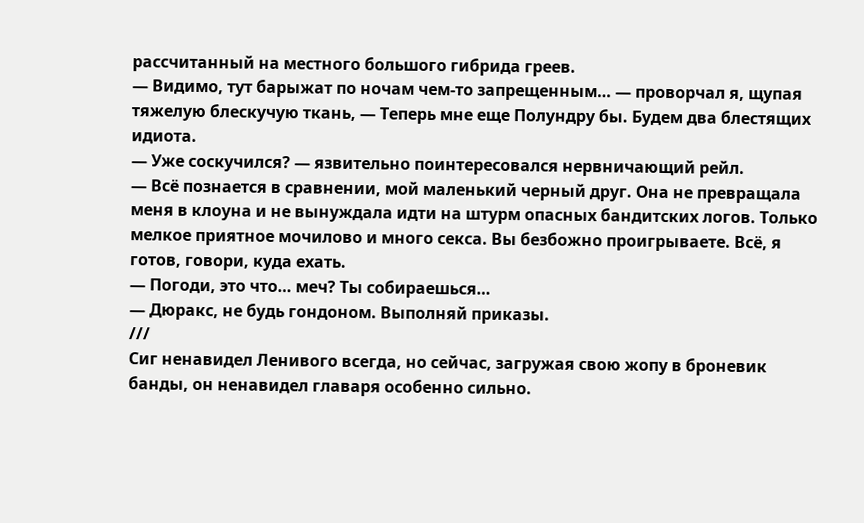рассчитанный на местного большого гибрида греев.
— Видимо, тут барыжат по ночам чем-то запрещенным… — проворчал я, щупая тяжелую блескучую ткань, — Теперь мне еще Полундру бы. Будем два блестящих идиота.
— Уже соскучился? — язвительно поинтересовался нервничающий рейл.
— Всё познается в сравнении, мой маленький черный друг. Она не превращала меня в клоуна и не вынуждала идти на штурм опасных бандитских логов. Только мелкое приятное мочилово и много секса. Вы безбожно проигрываете. Всё, я готов, говори, куда ехать.
— Погоди, это что… меч? Ты собираешься…
— Дюракс, не будь гондоном. Выполняй приказы.
///
Сиг ненавидел Ленивого всегда, но сейчас, загружая свою жопу в броневик банды, он ненавидел главаря особенно сильно.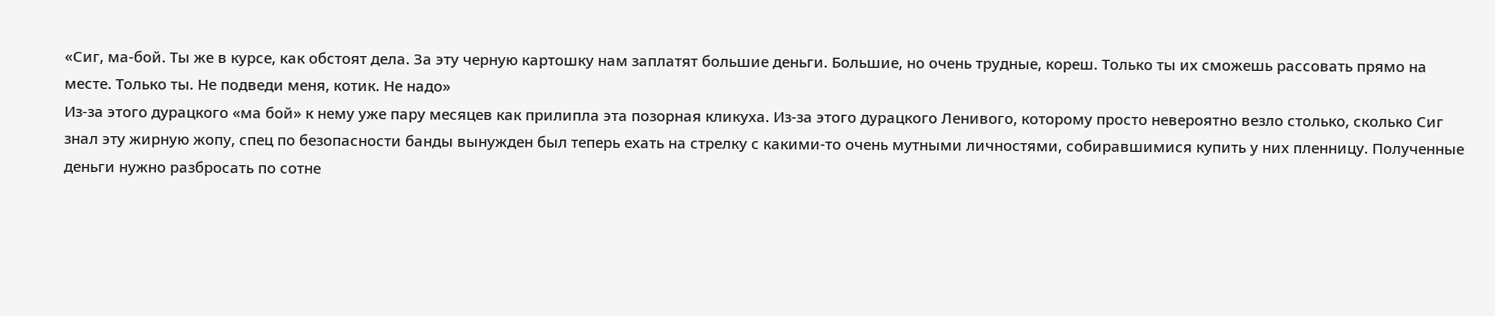«Сиг, ма-бой. Ты же в курсе, как обстоят дела. За эту черную картошку нам заплатят большие деньги. Большие, но очень трудные, кореш. Только ты их сможешь рассовать прямо на месте. Только ты. Не подведи меня, котик. Не надо»
Из-за этого дурацкого «ма бой» к нему уже пару месяцев как прилипла эта позорная кликуха. Из-за этого дурацкого Ленивого, которому просто невероятно везло столько, сколько Сиг знал эту жирную жопу, спец по безопасности банды вынужден был теперь ехать на стрелку с какими-то очень мутными личностями, собиравшимися купить у них пленницу. Полученные деньги нужно разбросать по сотне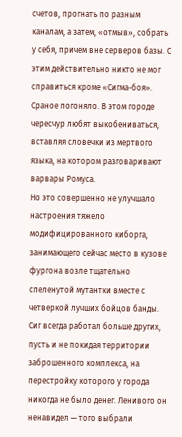счетов, прогнать по разным каналам, а затем, «отмыв», собрать у себя, причем вне серверов базы. С этим действительно никто не мог справиться кроме «Сигма-боя». Сраное погоняло. В этом городе чересчур любят выкобениваться, вставляя словечки из мертвого языка, на котором разговаривают варвары Ромуса.
Но это совершенно не улучшало настроения тяжело модифицированного киборга, занимающего сейчас место в кузове фургона возле тщательно спеленутой мутантки вместе с четверкой лучших бойцов банды. Сиг всегда работал больше других, пусть и не покидая территории заброшенного комплекса, на перестройку которого у города никогда не было денег. Ленивого он ненавидел — того выбрали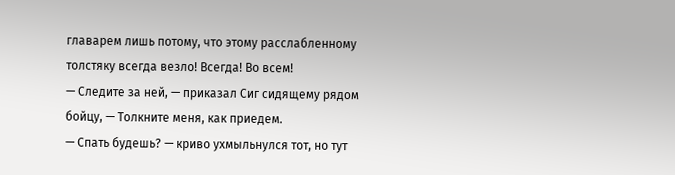главарем лишь потому, что этому расслабленному толстяку всегда везло! Всегда! Во всем!
— Следите за ней, — приказал Сиг сидящему рядом бойцу, — Толкните меня, как приедем.
— Спать будешь? — криво ухмыльнулся тот, но тут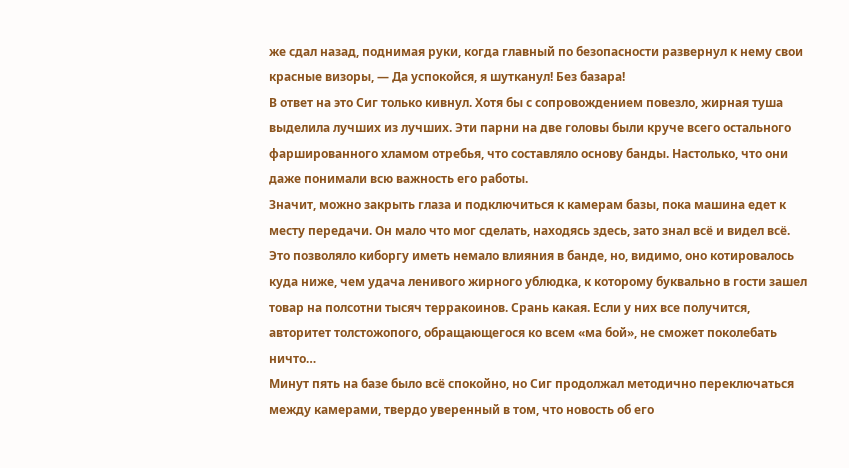же сдал назад, поднимая руки, когда главный по безопасности развернул к нему свои красные визоры, — Да успокойся, я шутканул! Без базара!
В ответ на это Сиг только кивнул. Хотя бы с сопровождением повезло, жирная туша выделила лучших из лучших. Эти парни на две головы были круче всего остального фаршированного хламом отребья, что составляло основу банды. Настолько, что они даже понимали всю важность его работы.
Значит, можно закрыть глаза и подключиться к камерам базы, пока машина едет к месту передачи. Он мало что мог сделать, находясь здесь, зато знал всё и видел всё. Это позволяло киборгу иметь немало влияния в банде, но, видимо, оно котировалось куда ниже, чем удача ленивого жирного ублюдка, к которому буквально в гости зашел товар на полсотни тысяч терракоинов. Срань какая. Если у них все получится, авторитет толстожопого, обращающегося ко всем «ма бой», не сможет поколебать ничто…
Минут пять на базе было всё спокойно, но Сиг продолжал методично переключаться между камерами, твердо уверенный в том, что новость об его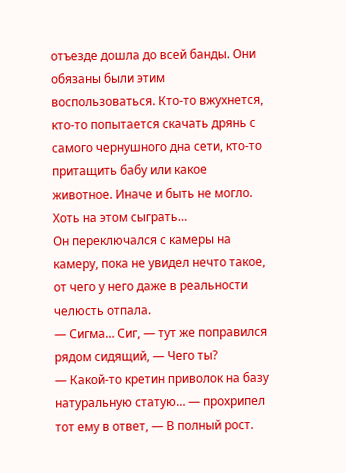отъезде дошла до всей банды. Они обязаны были этим воспользоваться. Кто-то вжухнется, кто-то попытается скачать дрянь с самого чернушного дна сети, кто-то притащить бабу или какое животное. Иначе и быть не могло. Хоть на этом сыграть…
Он переключался с камеры на камеру, пока не увидел нечто такое, от чего у него даже в реальности челюсть отпала.
— Сигма… Сиг, — тут же поправился рядом сидящий, — Чего ты?
— Какой-то кретин приволок на базу натуральную статую… — прохрипел тот ему в ответ, — В полный рост.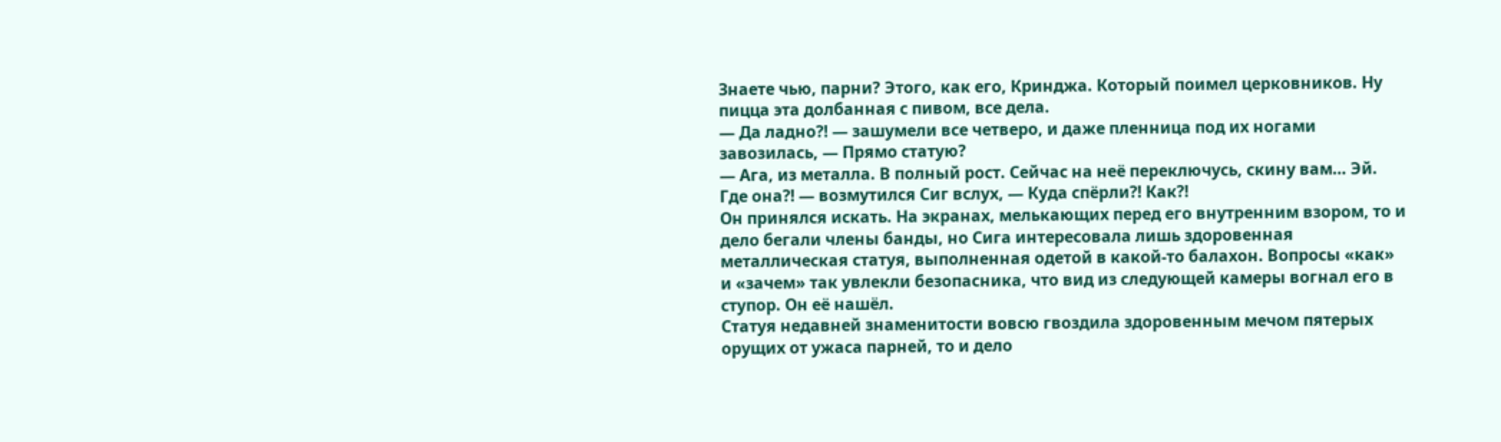Знаете чью, парни? Этого, как его, Кринджа. Который поимел церковников. Ну пицца эта долбанная с пивом, все дела.
— Да ладно⁈ — зашумели все четверо, и даже пленница под их ногами завозилась, — Прямо статую?
— Ага, из металла. В полный рост. Сейчас на неё переключусь, скину вам… Эй. Где она⁈ — возмутился Сиг вслух, — Куда спёрли⁈ Как⁈
Он принялся искать. На экранах, мелькающих перед его внутренним взором, то и дело бегали члены банды, но Сига интересовала лишь здоровенная металлическая статуя, выполненная одетой в какой-то балахон. Вопросы «как» и «зачем» так увлекли безопасника, что вид из следующей камеры вогнал его в ступор. Он её нашёл.
Статуя недавней знаменитости вовсю гвоздила здоровенным мечом пятерых орущих от ужаса парней, то и дело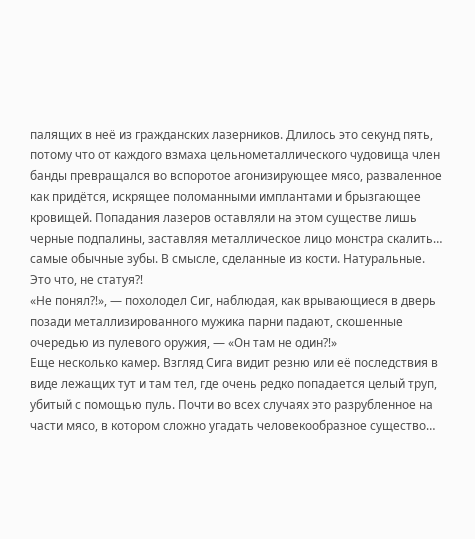палящих в неё из гражданских лазерников. Длилось это секунд пять, потому что от каждого взмаха цельнометаллического чудовища член банды превращался во вспоротое агонизирующее мясо, разваленное как придётся, искрящее поломанными имплантами и брызгающее кровищей. Попадания лазеров оставляли на этом существе лишь черные подпалины, заставляя металлическое лицо монстра скалить… самые обычные зубы. В смысле, сделанные из кости. Натуральные. Это что, не статуя⁈
«Не понял⁈», — похолодел Сиг, наблюдая, как врывающиеся в дверь позади металлизированного мужика парни падают, скошенные очередью из пулевого оружия, — «Он там не один⁈»
Еще несколько камер. Взгляд Сига видит резню или её последствия в виде лежащих тут и там тел, где очень редко попадается целый труп, убитый с помощью пуль. Почти во всех случаях это разрубленное на части мясо, в котором сложно угадать человекообразное существо…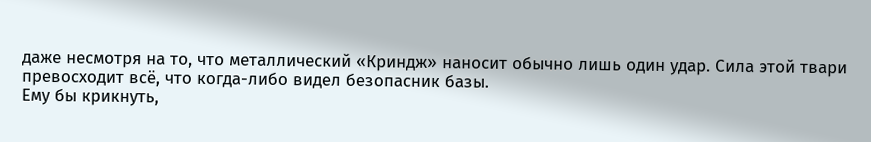даже несмотря на то, что металлический «Криндж» наносит обычно лишь один удар. Сила этой твари превосходит всё, что когда-либо видел безопасник базы.
Ему бы крикнуть,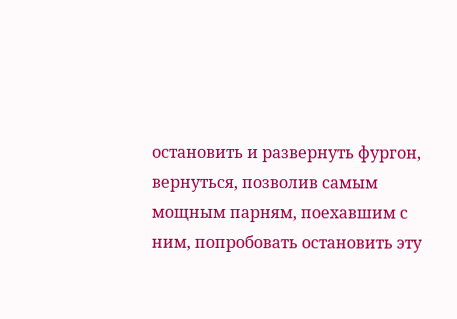остановить и развернуть фургон, вернуться, позволив самым мощным парням, поехавшим с ним, попробовать остановить эту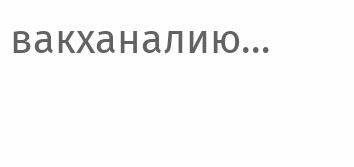вакханалию…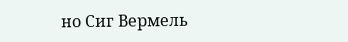но Сиг Вермель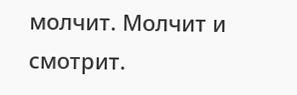молчит. Молчит и смотрит.